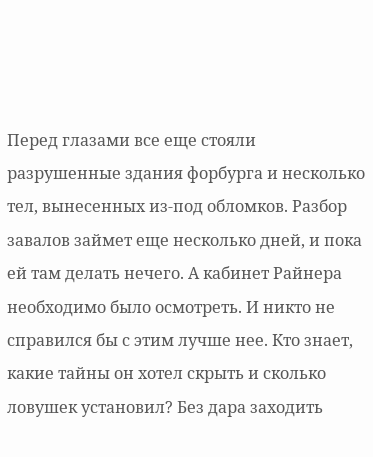Перед глазами все еще стояли разрушенные здания форбурга и несколько тел, вынесенных из-под обломков. Разбор завалов займет еще несколько дней, и пока ей там делать нечего. А кабинет Райнера необходимо было осмотреть. И никто не справился бы с этим лучше нее. Кто знает, какие тайны он хотел скрыть и сколько ловушек установил? Без дара заходить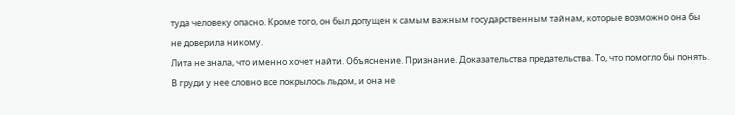туда человеку опасно. Кроме того, он был допущен к самым важным государственным тайнам, которые возможно она бы не доверила никому.
Лита не знала, что именно хочет найти. Объяснение. Признание. Доказательства предательства. То, что помогло бы понять.
В груди у нее словно все покрылось льдом, и она не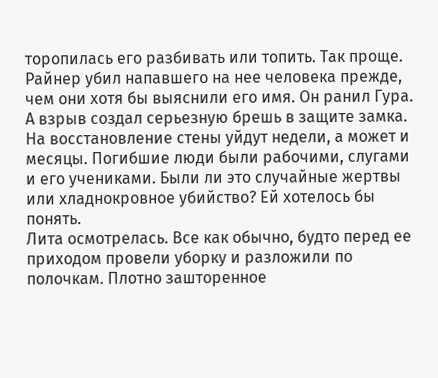торопилась его разбивать или топить. Так проще.
Райнер убил напавшего на нее человека прежде, чем они хотя бы выяснили его имя. Он ранил Гура. А взрыв создал серьезную брешь в защите замка. На восстановление стены уйдут недели, а может и месяцы. Погибшие люди были рабочими, слугами и его учениками. Были ли это случайные жертвы или хладнокровное убийство? Ей хотелось бы понять.
Лита осмотрелась. Все как обычно, будто перед ее приходом провели уборку и разложили по полочкам. Плотно зашторенное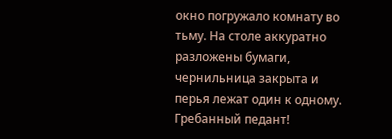окно погружало комнату во тьму. На столе аккуратно разложены бумаги, чернильница закрыта и перья лежат один к одному. Гребанный педант!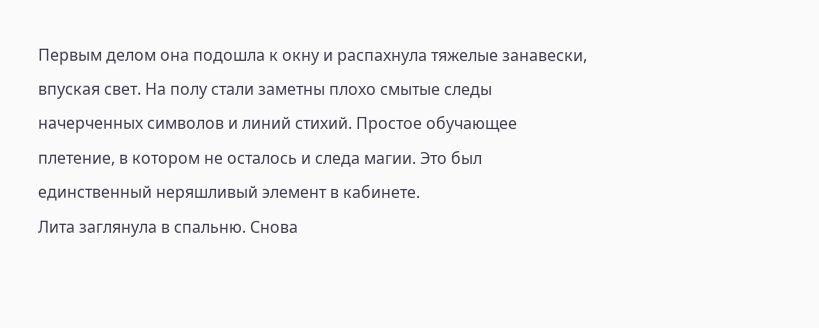Первым делом она подошла к окну и распахнула тяжелые занавески, впуская свет. На полу стали заметны плохо смытые следы начерченных символов и линий стихий. Простое обучающее плетение, в котором не осталось и следа магии. Это был единственный неряшливый элемент в кабинете.
Лита заглянула в спальню. Снова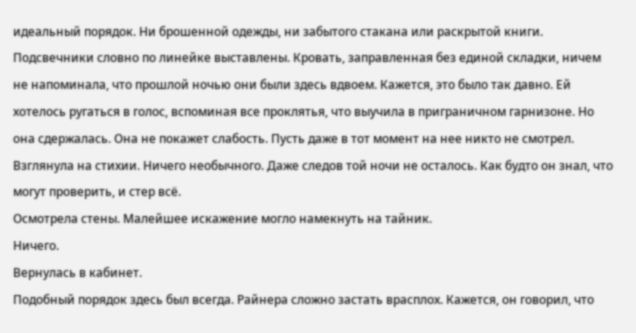идеальный порядок. Ни брошенной одежды, ни забытого стакана или раскрытой книги. Подсвечники словно по линейке выставлены. Кровать, заправленная без единой складки, ничем не напоминала, что прошлой ночью они были здесь вдвоем. Кажется, это было так давно. Ей хотелось ругаться в голос, вспоминая все проклятья, что выучила в приграничном гарнизоне. Но она сдержалась. Она не покажет слабость. Пусть даже в тот момент на нее никто не смотрел.
Взглянула на стихии. Ничего необычного. Даже следов той ночи не осталось. Как будто он знал, что могут проверить, и стер всё.
Осмотрела стены. Малейшее искажение могло намекнуть на тайник.
Ничего.
Вернулась в кабинет.
Подобный порядок здесь был всегда. Райнера сложно застать врасплох. Кажется, он говорил, что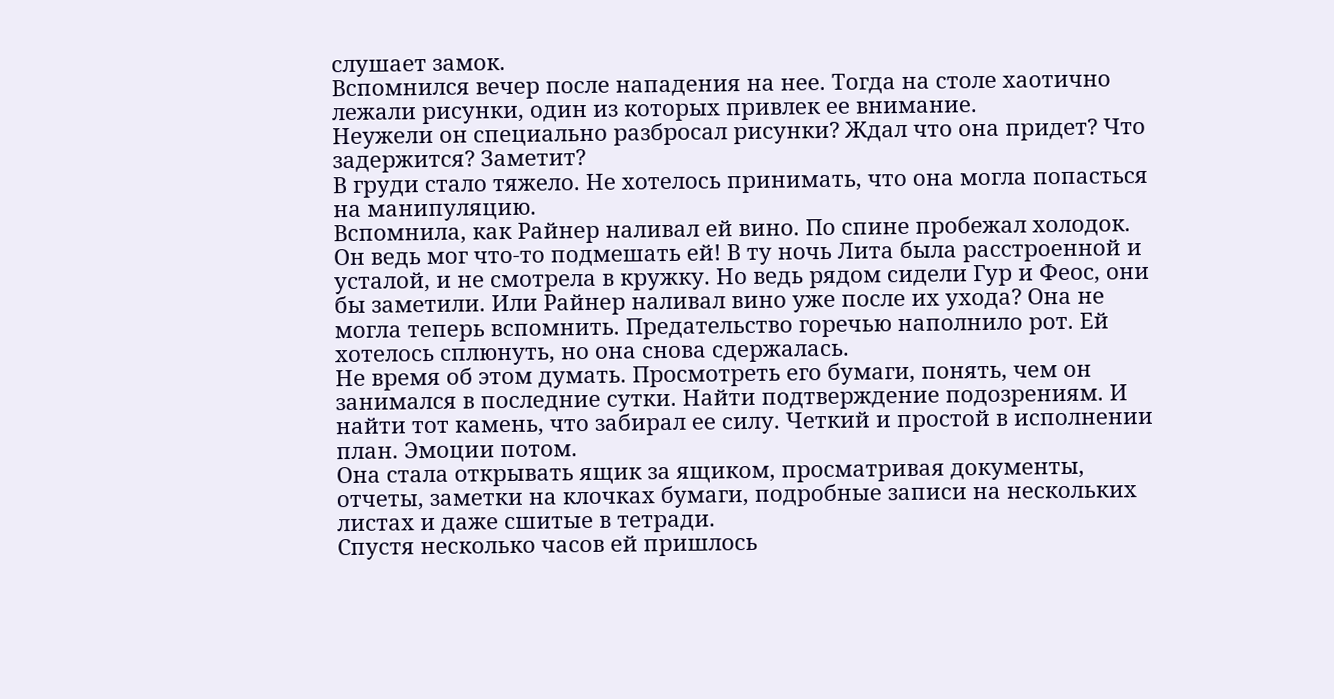слушает замок.
Вспомнился вечер после нападения на нее. Тогда на столе хаотично лежали рисунки, один из которых привлек ее внимание.
Неужели он специально разбросал рисунки? Ждал что она придет? Что задержится? Заметит?
В груди стало тяжело. Не хотелось принимать, что она могла попасться на манипуляцию.
Вспомнила, как Райнер наливал ей вино. По спине пробежал холодок. Он ведь мог что-то подмешать ей! В ту ночь Лита была расстроенной и усталой, и не смотрела в кружку. Но ведь рядом сидели Гур и Феос, они бы заметили. Или Райнер наливал вино уже после их ухода? Она не могла теперь вспомнить. Предательство горечью наполнило рот. Ей хотелось сплюнуть, но она снова сдержалась.
Не время об этом думать. Просмотреть его бумаги, понять, чем он занимался в последние сутки. Найти подтверждение подозрениям. И найти тот камень, что забирал ее силу. Четкий и простой в исполнении план. Эмоции потом.
Она стала открывать ящик за ящиком, просматривая документы, отчеты, заметки на клочках бумаги, подробные записи на нескольких листах и даже сшитые в тетради.
Спустя несколько часов ей пришлось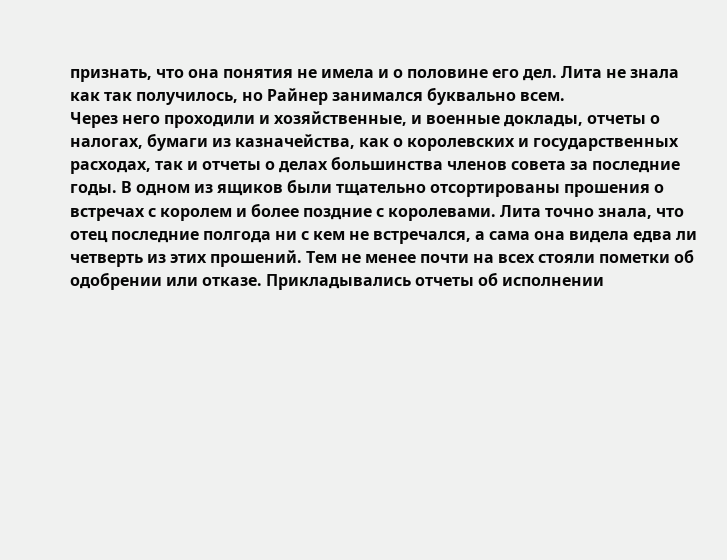признать, что она понятия не имела и о половине его дел. Лита не знала как так получилось, но Райнер занимался буквально всем.
Через него проходили и хозяйственные, и военные доклады, отчеты о налогах, бумаги из казначейства, как о королевских и государственных расходах, так и отчеты о делах большинства членов совета за последние годы. В одном из ящиков были тщательно отсортированы прошения о встречах с королем и более поздние с королевами. Лита точно знала, что отец последние полгода ни с кем не встречался, а сама она видела едва ли четверть из этих прошений. Тем не менее почти на всех стояли пометки об одобрении или отказе. Прикладывались отчеты об исполнении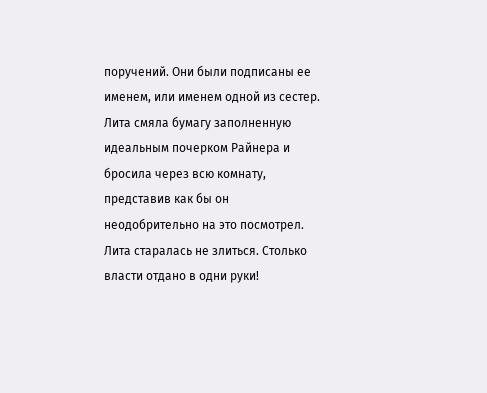поручений. Они были подписаны ее именем, или именем одной из сестер.
Лита смяла бумагу заполненную идеальным почерком Райнера и бросила через всю комнату, представив как бы он неодобрительно на это посмотрел.
Лита старалась не злиться. Столько власти отдано в одни руки!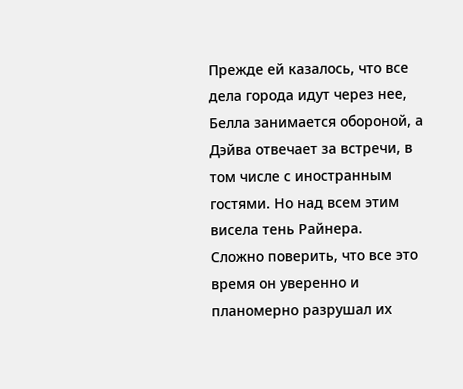Прежде ей казалось, что все дела города идут через нее, Белла занимается обороной, а Дэйва отвечает за встречи, в том числе с иностранным гостями. Но над всем этим висела тень Райнера.
Сложно поверить, что все это время он уверенно и планомерно разрушал их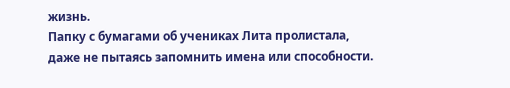жизнь.
Папку с бумагами об учениках Лита пролистала, даже не пытаясь запомнить имена или способности.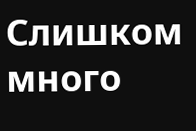Слишком много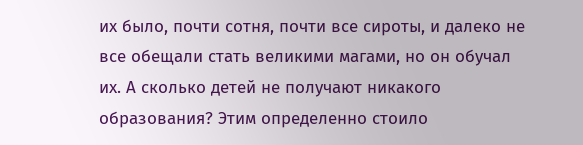их было, почти сотня, почти все сироты, и далеко не все обещали стать великими магами, но он обучал их. А сколько детей не получают никакого образования? Этим определенно стоило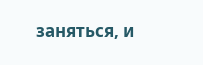заняться, и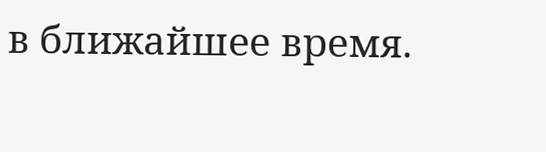в ближайшее время.